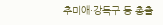추미애·강득구 등 총출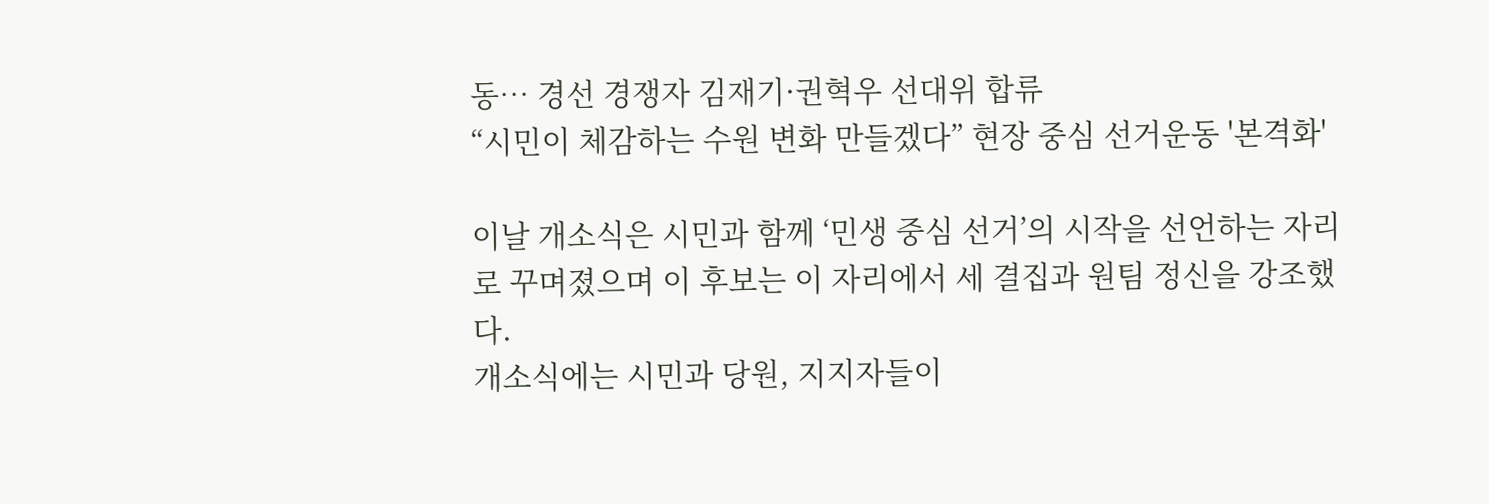동… 경선 경쟁자 김재기·권혁우 선대위 합류
“시민이 체감하는 수원 변화 만들겠다” 현장 중심 선거운동 '본격화'

이날 개소식은 시민과 함께 ‘민생 중심 선거’의 시작을 선언하는 자리로 꾸며졌으며 이 후보는 이 자리에서 세 결집과 원팀 정신을 강조했다.
개소식에는 시민과 당원, 지지자들이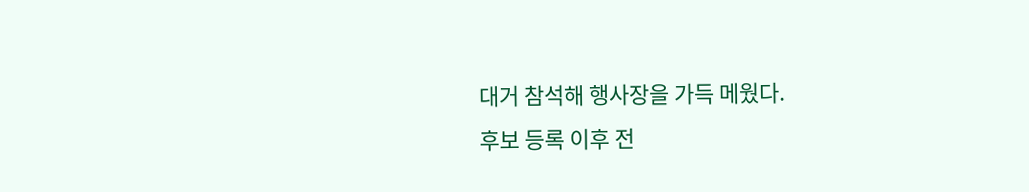대거 참석해 행사장을 가득 메웠다.
후보 등록 이후 전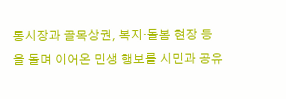통시장과 골목상권, 복지·돌봄 현장 등을 돌며 이어온 민생 행보를 시민과 공유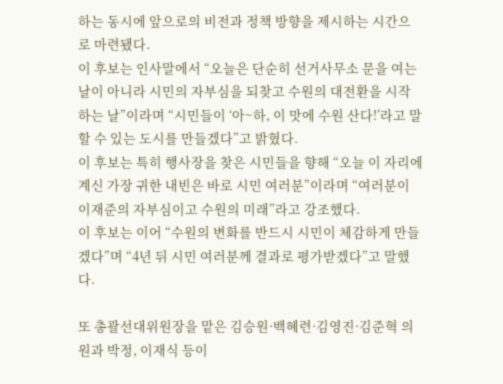하는 동시에 앞으로의 비전과 정책 방향을 제시하는 시간으로 마련됐다.
이 후보는 인사말에서 “오늘은 단순히 선거사무소 문을 여는 날이 아니라 시민의 자부심을 되찾고 수원의 대전환을 시작하는 날”이라며 “시민들이 ‘아~하, 이 맛에 수원 산다!’라고 말할 수 있는 도시를 만들겠다”고 밝혔다.
이 후보는 특히 행사장을 찾은 시민들을 향해 “오늘 이 자리에 계신 가장 귀한 내빈은 바로 시민 여러분”이라며 “여러분이 이재준의 자부심이고 수원의 미래”라고 강조했다.
이 후보는 이어 “수원의 변화를 반드시 시민이 체감하게 만들겠다”며 “4년 뒤 시민 여러분께 결과로 평가받겠다”고 말했다.

또 총괄선대위원장을 맡은 김승원·백혜련·김영진·김준혁 의원과 박정, 이재식 등이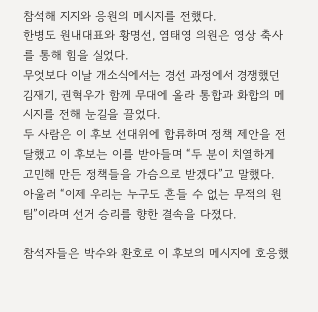참석해 지지와 응원의 메시지를 전했다.
한병도 원내대표와 황명선, 염태영 의원은 영상 축사를 통해 힘을 실었다.
무엇보다 이날 개소식에서는 경선 과정에서 경쟁했던 김재기, 권혁우가 함께 무대에 올라 통합과 화합의 메시지를 전해 눈길을 끌었다.
두 사람은 이 후보 선대위에 합류하며 정책 제안을 전달했고 이 후보는 이를 받아들며 “두 분이 치열하게 고민해 만든 정책들을 가슴으로 받겠다”고 말했다.
아울러 “이제 우리는 누구도 흔들 수 없는 무적의 원팀”이라며 선거 승리를 향한 결속을 다졌다.

참석자들은 박수와 환호로 이 후보의 메시지에 호응했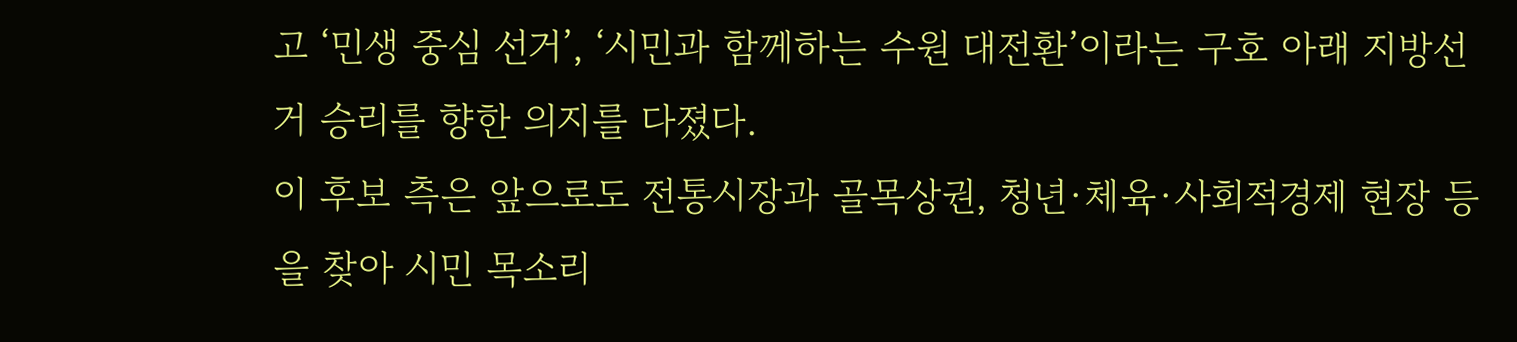고 ‘민생 중심 선거’, ‘시민과 함께하는 수원 대전환’이라는 구호 아래 지방선거 승리를 향한 의지를 다졌다.
이 후보 측은 앞으로도 전통시장과 골목상권, 청년·체육·사회적경제 현장 등을 찾아 시민 목소리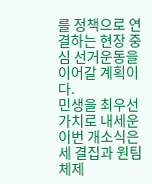를 정책으로 연결하는 현장 중심 선거운동을 이어갈 계획이다.
민생을 최우선 가치로 내세운 이번 개소식은 세 결집과 원팀 체제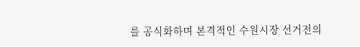를 공식화하며 본격적인 수원시장 선거전의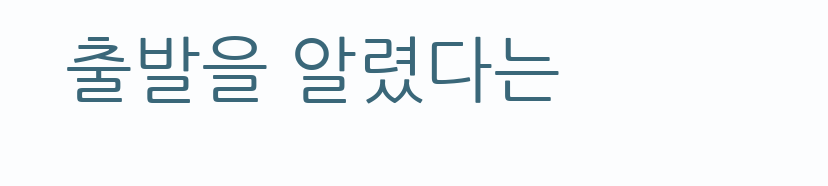출발을 알렸다는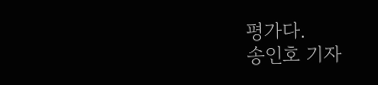평가다.
송인호 기자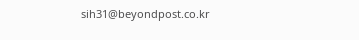sih31@beyondpost.co.kr